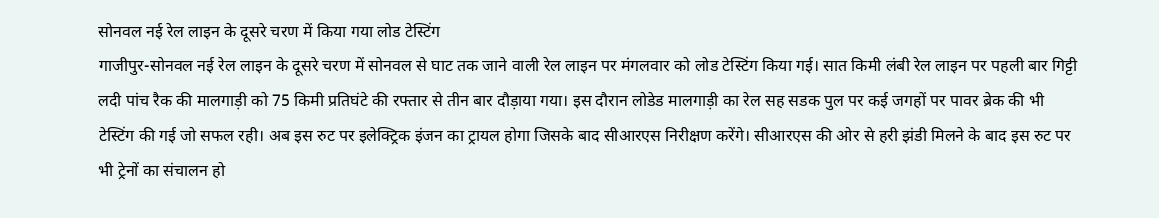सोनवल नई रेल लाइन के दूसरे चरण में किया गया लोड टेस्टिंग
गाजीपुर-सोनवल नई रेल लाइन के दूसरे चरण में सोनवल से घाट तक जाने वाली रेल लाइन पर मंगलवार को लोड टेस्टिंग किया गई। सात किमी लंबी रेल लाइन पर पहली बार गिट्टी लदी पांच रैक की मालगाड़ी को 75 किमी प्रतिघंटे की रफ्तार से तीन बार दौड़ाया गया। इस दौरान लोडेड मालगाड़ी का रेल सह सडक पुल पर कई जगहों पर पावर ब्रेक की भी टेस्टिंग की गई जो सफल रही। अब इस रुट पर इलेक्ट्रिक इंजन का ट्रायल होगा जिसके बाद सीआरएस निरीक्षण करेंगे। सीआरएस की ओर से हरी झंडी मिलने के बाद इस रुट पर भी ट्रेनों का संचालन हो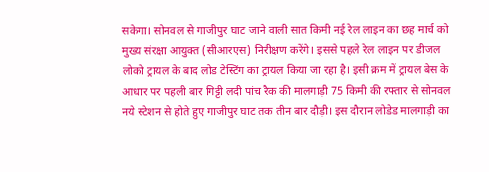सकेगा। सोनवल से गाजीपुर घाट जाने वाली सात किमी नई रेल लाइन का छह मार्च को मुख्य संरक्षा आयुक्त (सीआरएस) निरीक्षण करेंगे। इससे पहले रेल लाइन पर डीजल लोको ट्रायल के बाद लोड टेस्टिंग का ट्रायल किया जा रहा है। इसी क्रम में ट्रायल बेस के आधार पर पहली बार गिट्टी लदी पांच रैक की मालगाड़ी 75 किमी की रफ्तार से सोनवल नये स्टेशन से होते हुए गाजीपुर घाट तक तीन बार दौड़ी। इस दौरान लोडेड मालगाड़ी का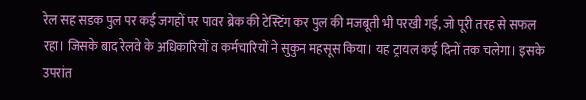रेल सह सडक पुल पर कई जगहों पर पावर ब्रेक की टेस्टिंग कर पुल की मजबूती भी परखी गई, जो पूरी तरह से सफल रहा। जिसके बाद रेलवे के अधिकारियों व कर्मचारियों ने सुकुन महसूस किया। यह ट्रायल कई दिनों तक चलेगा। इसके उपरांत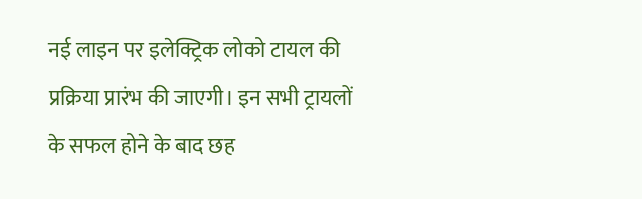नई लाइन पर इलेक्ट्रिक लोको टायल की प्रक्रिया प्रारंभ की जाएगी। इन सभी ट्रायलों के सफल होने के बाद छह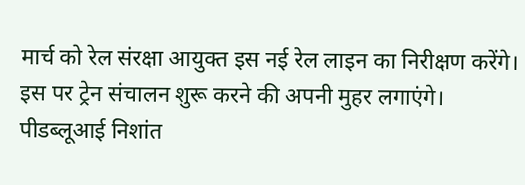मार्च को रेल संरक्षा आयुक्त इस नई रेल लाइन का निरीक्षण करेंगे। इस पर ट्रेन संचालन शुरू करने की अपनी मुहर लगाएंगे। पीडब्लूआई निशांत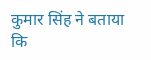कुमार सिंह ने बताया कि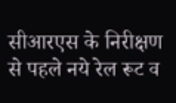सीआरएस के निरीक्षण से पहले नये रेल रूट व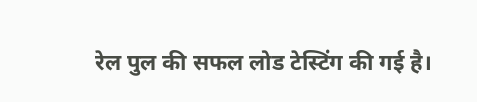रेल पुल की सफल लोड टेस्टिंग की गई है।